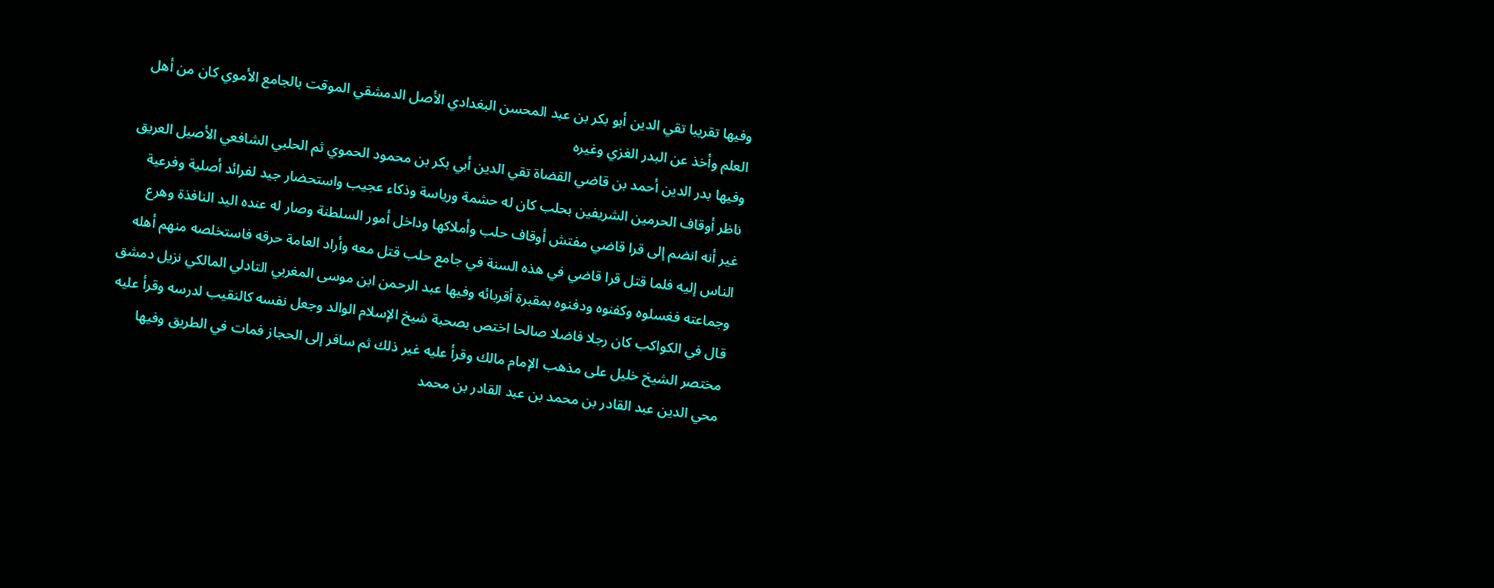وفيها تقريبا تقي الدين أبو بكر بن عبد المحسن البغدادي الأصل الدمشقي الموقت بالجامع الأموي كان من أهل العلم وأخذ عن البدر الغزي وغيره
وفيها بدر الدين أحمد بن قاضي القضاة تقي الدين أبي بكر بن محمود الحموي ثم الحلبي الشافعي الأصيل العريق ناظر أوقاف الحرمين الشريفين بحلب كان له حشمة ورياسة وذكاء عجيب واستحضار جيد لفرائد أصلية وفرعية غير أنه انضم إلى قرا قاضي مفتش أوقاف حلب وأملاكها وداخل أمور السلطنة وصار له عنده اليد النافذة وهرع الناس إليه فلما قتل قرا قاضي في هذه السنة في جامع حلب قتل معه وأراد العامة حرقه فاستخلصه منهم أهله وجماعته فغسلوه وكفنوه ودفنوه بمقبرة أقربائه وفيها عبد الرحمن ابن موسى المغربي التادلي المالكي نزيل دمشق قال في الكواكب كان رجلا فاضلا صالحا اختص بصحبة شيخ الإسلام الوالد وجعل نفسه كالنقيب لدرسه وقرأ عليه مختصر الشيخ خليل على مذهب الإمام مالك وقرأ عليه غير ذلك ثم سافر إلى الحجاز فمات في الطريق وفيها محي الدين عبد القادر بن محمد بن عبد القادر بن محمد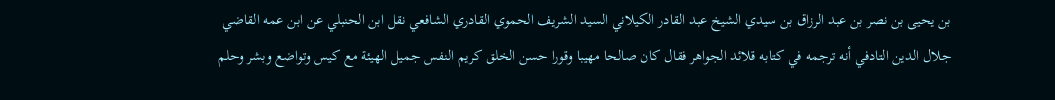بن يحيى بن نصر بن عبد الرزاق بن سيدي الشيخ عبد القادر الكيلاني السيد الشريف الحموي القادري الشافعي نقل ابن الحنبلي عن ابن عمه القاضي جلال الدين التادفي أنه ترجمه في كتابه قلائد الجواهر فقال كان صالحا مهيبا وقورا حسن الخلق كريم النفس جميل الهيئة مع كيس وتواضع وبشر وحلم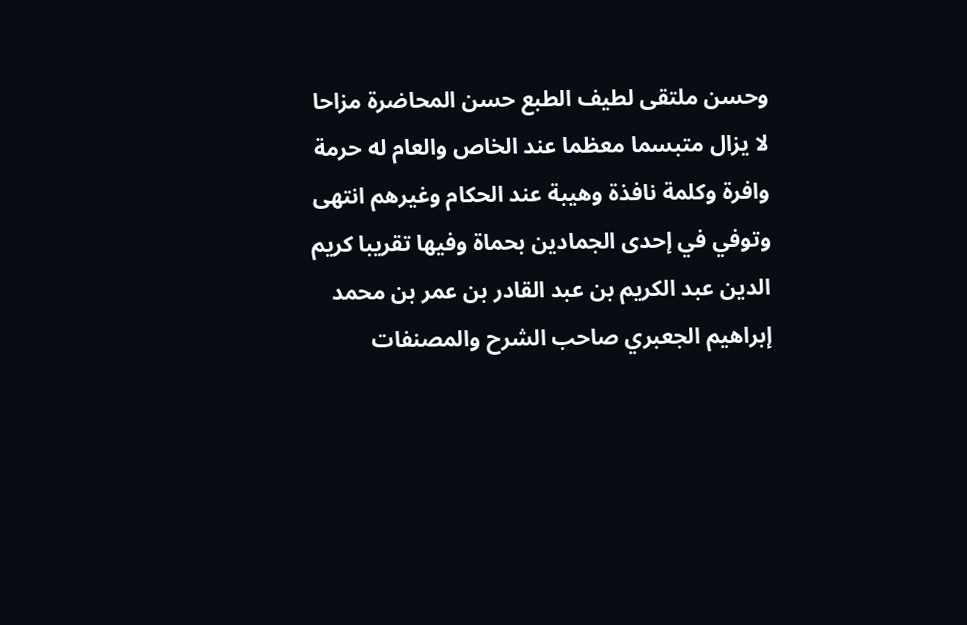وحسن ملتقى لطيف الطبع حسن المحاضرة مزاحا لا يزال متبسما معظما عند الخاص والعام له حرمة وافرة وكلمة نافذة وهيبة عند الحكام وغيرهم انتهى وتوفي في إحدى الجمادين بحماة وفيها تقريبا كريم الدين عبد الكريم بن عبد القادر بن عمر بن محمد إبراهيم الجعبري صاحب الشرح والمصنفات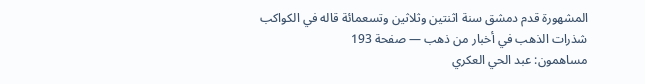المشهورة قدم دمشق سنة اثنتين وثلاثين وتسعمائة قاله في الكواكب
شذرات الذهب في أخبار من ذهب — صفحة 193
مساهمون: عبد الحي العكري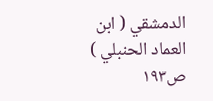الدمشقي ( ابن العماد الحنبلي )
ص١٩٣